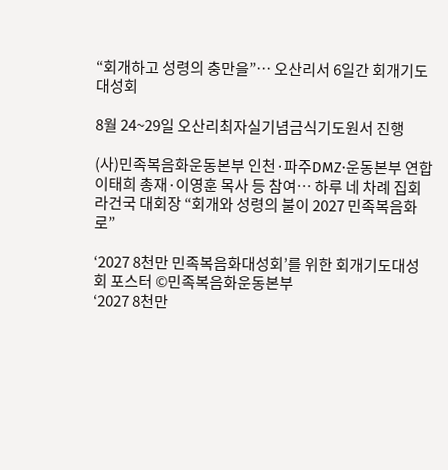“회개하고 성령의 충만을”… 오산리서 6일간 회개기도대성회

8월 24~29일 오산리최자실기념금식기도원서 진행

(사)민족복음화운동본부 인천·파주DMZ·운동본부 연합
이태희 총재·이영훈 목사 등 참여… 하루 네 차례 집회
라건국 대회장 “회개와 성령의 불이 2027 민족복음화로”

‘2027 8천만 민족복음화대성회’를 위한 회개기도대성회 포스터 ©민족복음화운동본부
‘2027 8천만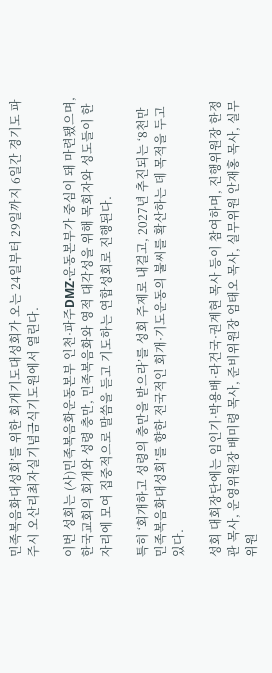민족복음화대성회’를 위한 회개기도대성회가 오는 24일부터 29일까지 6일간 경기도 파주시 오산리최자실기념금식기도원에서 열린다.

이번 성회는 (사)민족복음화운동본부 인천·파주DMZ·운동본부가 중심이 돼 마련됐으며, 한국교회의 회개와 성령 충만, 민족복음화와 영적 대각성을 위해 목회자와 성도들이 한자리에 모여 집중적으로 말씀을 듣고 기도하는 연합성회로 진행된다.

특히 ‘회개하고 성령의 충만을 받으라’를 성회 주제로 내걸고, 2027년 추진되는 ‘8천만 민족복음화대성회’를 향한 전국적인 회개·기도운동의 불씨를 확산하는 데 목적을 두고 있다.

성회 대회장단에는 임인기·박용배·라건국·권계현 목사 등이 참여하며, 진행위원장 한정관 목사, 운영위원장 배미령 목사, 준비위원장 엄태오 목사, 실무위원 안재홍 목사, 실무위원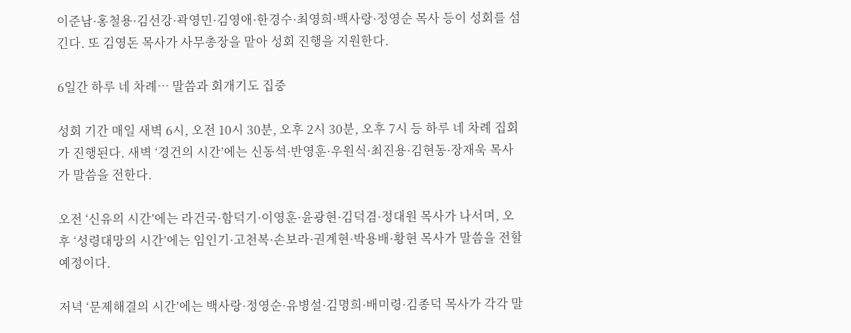이준남·홍철용·김선강·곽영민·김영애·한경수·최영희·백사랑·정영순 목사 등이 성회를 섬긴다. 또 김영돈 목사가 사무총장을 맡아 성회 진행을 지원한다.

6일간 하루 네 차례… 말씀과 회개기도 집중

성회 기간 매일 새벽 6시, 오전 10시 30분, 오후 2시 30분, 오후 7시 등 하루 네 차례 집회가 진행된다. 새벽 ‘경건의 시간’에는 신동석·반영훈·우원식·최진용·김현동·장재욱 목사가 말씀을 전한다.

오전 ‘신유의 시간’에는 라건국·함덕기·이영훈·윤광현·김덕겸·정대원 목사가 나서며, 오후 ‘성령대망의 시간’에는 임인기·고천복·손보라·권계현·박용배·황현 목사가 말씀을 전할 예정이다.

저녁 ‘문제해결의 시간’에는 백사랑·정영순·유병설·김명희·배미령·김종덕 목사가 각각 말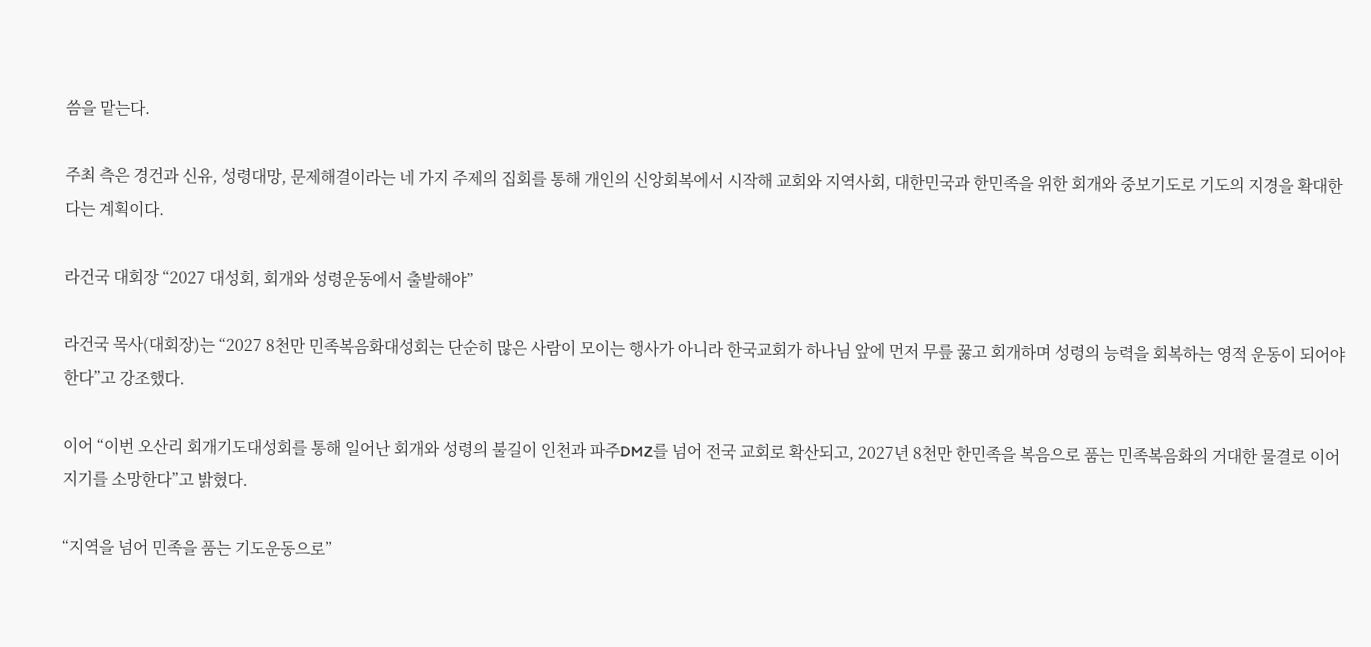씀을 맡는다.

주최 측은 경건과 신유, 성령대망, 문제해결이라는 네 가지 주제의 집회를 통해 개인의 신앙회복에서 시작해 교회와 지역사회, 대한민국과 한민족을 위한 회개와 중보기도로 기도의 지경을 확대한다는 계획이다.

라건국 대회장 “2027 대성회, 회개와 성령운동에서 출발해야”

라건국 목사(대회장)는 “2027 8천만 민족복음화대성회는 단순히 많은 사람이 모이는 행사가 아니라 한국교회가 하나님 앞에 먼저 무릎 꿇고 회개하며 성령의 능력을 회복하는 영적 운동이 되어야 한다”고 강조했다.

이어 “이번 오산리 회개기도대성회를 통해 일어난 회개와 성령의 불길이 인천과 파주DMZ를 넘어 전국 교회로 확산되고, 2027년 8천만 한민족을 복음으로 품는 민족복음화의 거대한 물결로 이어지기를 소망한다”고 밝혔다.

“지역을 넘어 민족을 품는 기도운동으로”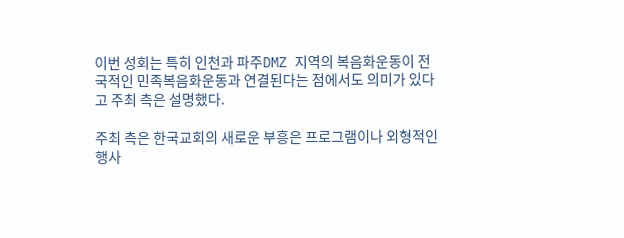이번 성회는 특히 인천과 파주DMZ 지역의 복음화운동이 전국적인 민족복음화운동과 연결된다는 점에서도 의미가 있다고 주최 측은 설명했다.

주최 측은 한국교회의 새로운 부흥은 프로그램이나 외형적인 행사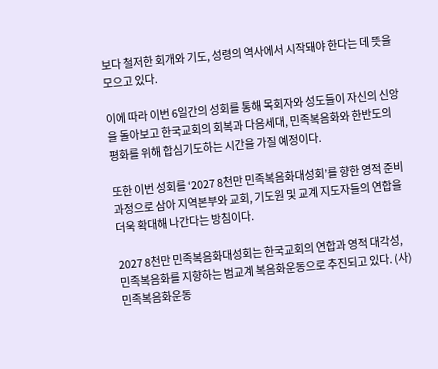보다 철저한 회개와 기도, 성령의 역사에서 시작돼야 한다는 데 뜻을 모으고 있다.

이에 따라 이번 6일간의 성회를 통해 목회자와 성도들이 자신의 신앙을 돌아보고 한국교회의 회복과 다음세대, 민족복음화와 한반도의 평화를 위해 합심기도하는 시간을 가질 예정이다.

또한 이번 성회를 ‘2027 8천만 민족복음화대성회’를 향한 영적 준비과정으로 삼아 지역본부와 교회, 기도원 및 교계 지도자들의 연합을 더욱 확대해 나간다는 방침이다.

2027 8천만 민족복음화대성회는 한국교회의 연합과 영적 대각성, 민족복음화를 지향하는 범교계 복음화운동으로 추진되고 있다. (사)민족복음화운동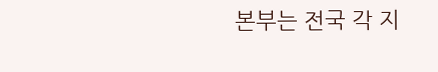본부는 전국 각 지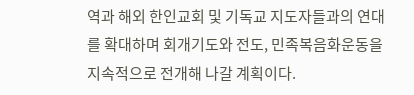역과 해외 한인교회 및 기독교 지도자들과의 연대를 확대하며 회개기도와 전도, 민족복음화운동을 지속적으로 전개해 나갈 계획이다.